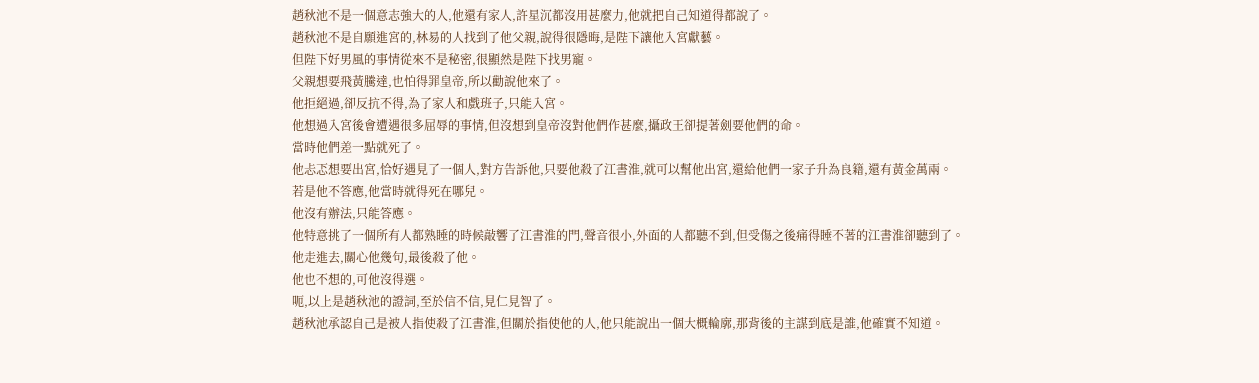趙秋池不是一個意志強大的人,他還有家人,許星沉都沒用甚麼力,他就把自己知道得都說了。
趙秋池不是自願進宮的,林易的人找到了他父親,說得很隱晦,是陛下讓他入宮獻藝。
但陛下好男風的事情從來不是秘密,很顯然是陛下找男寵。
父親想要飛黃騰達,也怕得罪皇帝,所以勸說他來了。
他拒絕過,卻反抗不得,為了家人和戲班子,只能入宮。
他想過入宮後會遭遇很多屈辱的事情,但沒想到皇帝沒對他們作甚麼,攝政王卻提著劍要他們的命。
當時他們差一點就死了。
他忐忑想要出宮,恰好遇見了一個人,對方告訴他,只要他殺了江書淮,就可以幫他出宮,還給他們一家子升為良籍,還有黃金萬兩。
若是他不答應,他當時就得死在哪兒。
他沒有辦法,只能答應。
他特意挑了一個所有人都熟睡的時候敲響了江書淮的門,聲音很小,外面的人都聽不到,但受傷之後痛得睡不著的江書淮卻聽到了。
他走進去,關心他幾句,最後殺了他。
他也不想的,可他沒得選。
呃,以上是趙秋池的證詞,至於信不信,見仁見智了。
趙秋池承認自己是被人指使殺了江書淮,但關於指使他的人,他只能說出一個大概輪廓,那背後的主謀到底是誰,他確實不知道。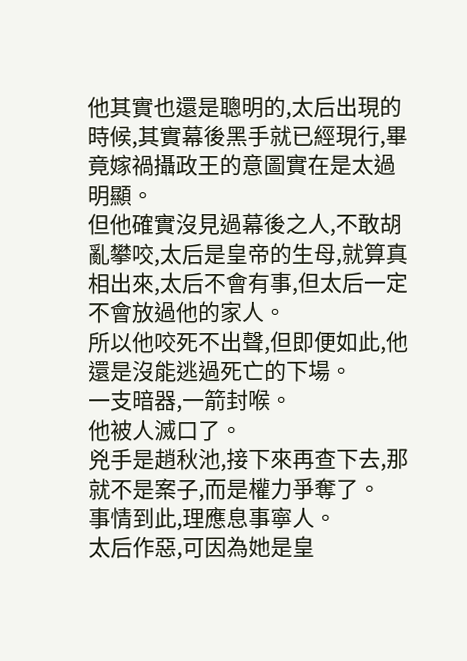他其實也還是聰明的,太后出現的時候,其實幕後黑手就已經現行,畢竟嫁禍攝政王的意圖實在是太過明顯。
但他確實沒見過幕後之人,不敢胡亂攀咬,太后是皇帝的生母,就算真相出來,太后不會有事,但太后一定不會放過他的家人。
所以他咬死不出聲,但即便如此,他還是沒能逃過死亡的下場。
一支暗器,一箭封喉。
他被人滅口了。
兇手是趙秋池,接下來再查下去,那就不是案子,而是權力爭奪了。
事情到此,理應息事寧人。
太后作惡,可因為她是皇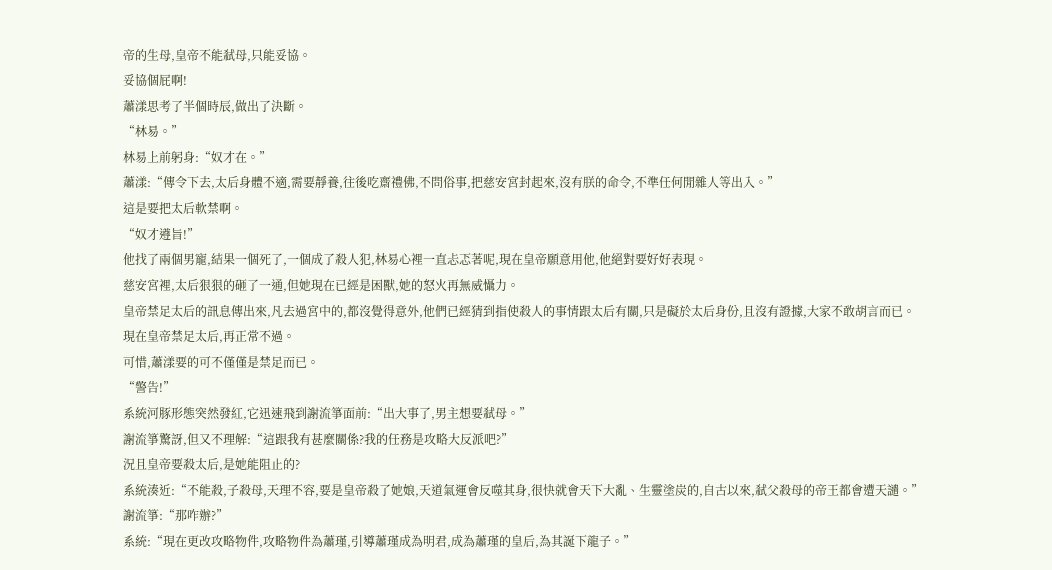帝的生母,皇帝不能弒母,只能妥協。
妥協個屁啊!
蕭漾思考了半個時辰,做出了決斷。
“林易。”
林易上前躬身:“奴才在。”
蕭漾:“傳令下去,太后身體不適,需要靜養,往後吃齋禮佛,不問俗事,把慈安宮封起來,沒有朕的命令,不準任何閒雜人等出入。”
這是要把太后軟禁啊。
“奴才遵旨!”
他找了兩個男寵,結果一個死了,一個成了殺人犯,林易心裡一直忐忑著呢,現在皇帝願意用他,他絕對要好好表現。
慈安宮裡,太后狠狠的砸了一通,但她現在已經是困獸,她的怒火再無威懾力。
皇帝禁足太后的訊息傳出來,凡去過宮中的,都沒覺得意外,他們已經猜到指使殺人的事情跟太后有關,只是礙於太后身份,且沒有證據,大家不敢胡言而已。
現在皇帝禁足太后,再正常不過。
可惜,蕭漾要的可不僅僅是禁足而已。
“警告!”
系統河豚形態突然發紅,它迅速飛到謝流箏面前:“出大事了,男主想要弒母。”
謝流箏驚訝,但又不理解:“這跟我有甚麼關係?我的任務是攻略大反派吧?”
況且皇帝要殺太后,是她能阻止的?
系統湊近:“不能殺,子殺母,天理不容,要是皇帝殺了她娘,天道氣運會反噬其身,很快就會天下大亂、生靈塗炭的,自古以來,弒父殺母的帝王都會遭天譴。”
謝流箏:“那咋辦?”
系統:“現在更改攻略物件,攻略物件為蕭瑾,引導蕭瑾成為明君,成為蕭瑾的皇后,為其誕下龍子。”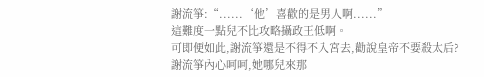謝流箏:“......‘他’喜歡的是男人啊......”
這難度一點兒不比攻略攝政王低啊。
可即便如此,謝流箏還是不得不入宮去,勸說皇帝不要殺太后?
謝流箏內心呵呵,她哪兒來那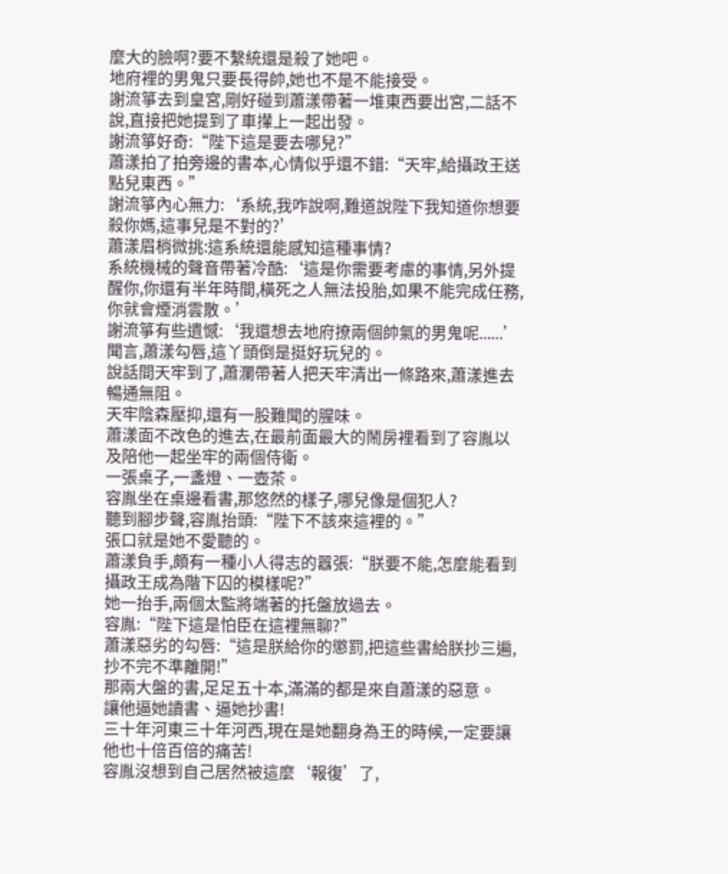麼大的臉啊?要不繫統還是殺了她吧。
地府裡的男鬼只要長得帥,她也不是不能接受。
謝流箏去到皇宮,剛好碰到蕭漾帶著一堆東西要出宮,二話不說,直接把她提到了車攆上一起出發。
謝流箏好奇:“陛下這是要去哪兒?”
蕭漾拍了拍旁邊的書本,心情似乎還不錯:“天牢,給攝政王送點兒東西。”
謝流箏內心無力:‘系統,我咋說啊,難道說陛下我知道你想要殺你媽,這事兒是不對的?’
蕭漾眉梢微挑:這系統還能感知這種事情?
系統機械的聲音帶著冷酷:‘這是你需要考慮的事情,另外提醒你,你還有半年時間,橫死之人無法投胎,如果不能完成任務,你就會煙消雲散。’
謝流箏有些遺憾:‘我還想去地府撩兩個帥氣的男鬼呢......’
聞言,蕭漾勾唇,這丫頭倒是挺好玩兒的。
說話間天牢到了,蕭瀾帶著人把天牢清出一條路來,蕭漾進去暢通無阻。
天牢陰森壓抑,還有一股難聞的腥味。
蕭漾面不改色的進去,在最前面最大的鬧房裡看到了容胤以及陪他一起坐牢的兩個侍衛。
一張桌子,一盞燈、一壺茶。
容胤坐在桌邊看書,那悠然的樣子,哪兒像是個犯人?
聽到腳步聲,容胤抬頭:“陛下不該來這裡的。”
張口就是她不愛聽的。
蕭漾負手,頗有一種小人得志的囂張:“朕要不能,怎麼能看到攝政王成為階下囚的模樣呢?”
她一抬手,兩個太監將端著的托盤放過去。
容胤:“陛下這是怕臣在這裡無聊?”
蕭漾惡劣的勾唇:“這是朕給你的懲罰,把這些書給朕抄三遍,抄不完不準離開!”
那兩大盤的書,足足五十本,滿滿的都是來自蕭漾的惡意。
讓他逼她讀書、逼她抄書!
三十年河東三十年河西,現在是她翻身為王的時候,一定要讓他也十倍百倍的痛苦!
容胤沒想到自己居然被這麼‘報復’了,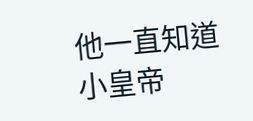他一直知道小皇帝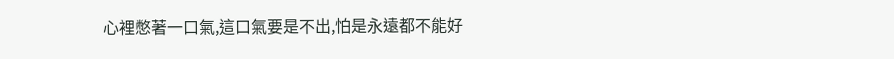心裡憋著一口氣,這口氣要是不出,怕是永遠都不能好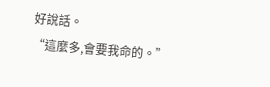好說話。
“這麼多,會要我命的。”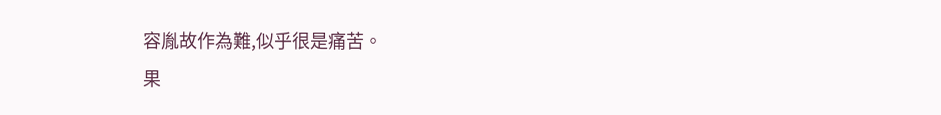容胤故作為難,似乎很是痛苦。
果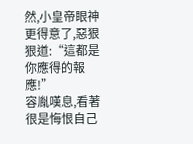然,小皇帝眼神更得意了,惡狠狠道:“這都是你應得的報應!”
容胤嘆息,看著很是悔恨自己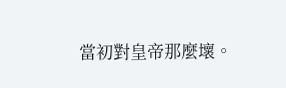當初對皇帝那麼壞。